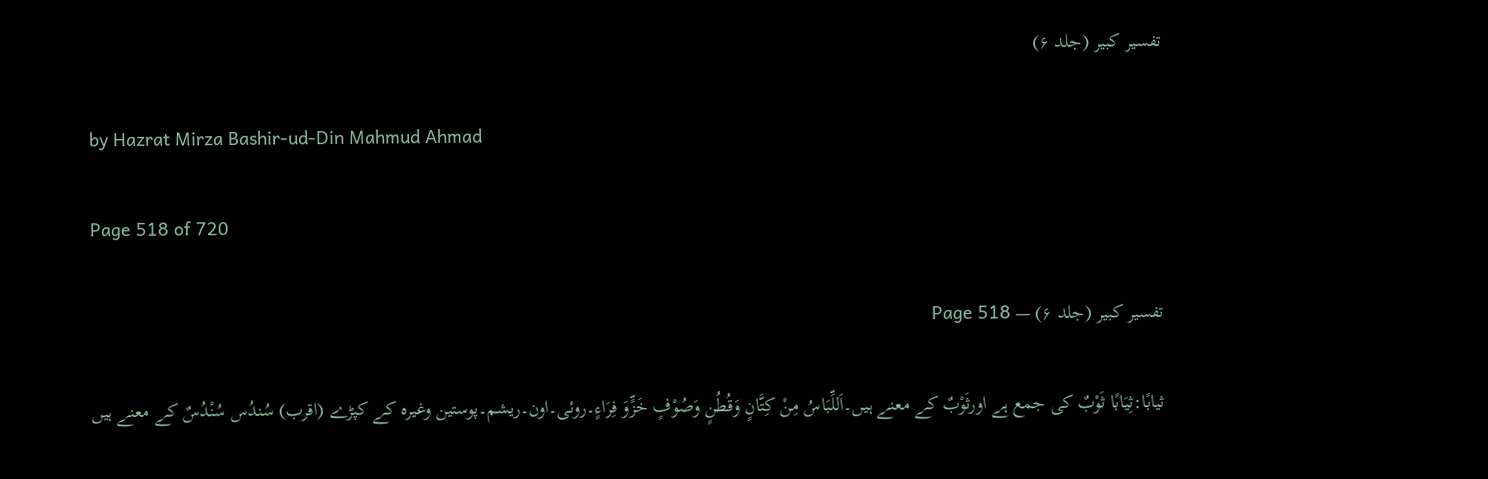تفسیر کبیر (جلد ۶)

by Hazrat Mirza Bashir-ud-Din Mahmud Ahmad

Page 518 of 720

تفسیر کبیر (جلد ۶) — Page 518

ثیابًا:ثِیَابًا ثَوْبٌ کی جمع ہے اورثَوْبٌ کے معنے ہیں۔اَللِّبَاسُ مِنْ کِتَّانٍ وَقُطُنٍ وَصُوْفٍ خَزٍّوَ فِرَاءٍ۔روئی۔اون۔ریشم۔پوستین وغیرہ کے کپڑے (اقرب) سُندُس سُنْدُسٌ کے معنے ہیں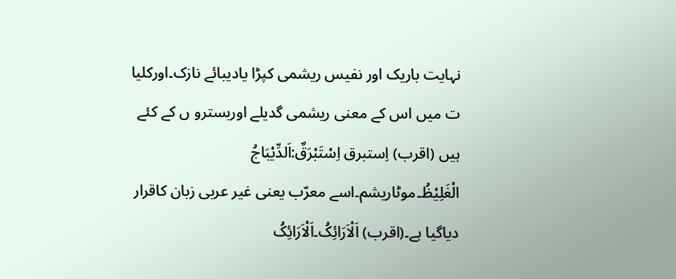نہایت باریک اور نفیس ریشمی کپڑا یادیبائے نازک۔اورکلیا ت میں اس کے معنی ریشمی گدیلے اوربسترو ں کے کئے ہیں (اقرب) اِستبرق اِسْتَبْرَقٌ:اَلدِّیْبَاجُ الْغَلِیْظُ۔موٹاریشم۔اسے معرّب یعنی غیر عربی زبان کاقرار دیاگیا ہے۔(اقرب) اَلْاَرَائِکُ۔اَلْاَرَائِکُ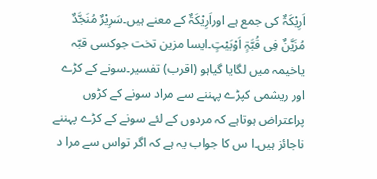اَرِیْکَۃٌ کی جمع ہے اوراَرِیْکَۃٌ کے معنے ہیں۔سَرِیْرٌ مُنَجَّدٌ مُزَیَّنٌ فِی قُبَّۃٍ اَوْبَیْتٍ۔ایسا مزین تخت جوکسی قبّہ یاخیمہ میں لگایا گیاہو (اقرب) تفسیر۔سونے کے کڑے اور ریشمی کپڑے پہننے سے مراد سونے کے کڑوں پراعتراض ہوتاہے کہ مردوں کے لئے سونے کے کڑے پہننے ناجائز ہیں۔ا س کا جواب یہ ہے کہ اگر تواس سے مرا د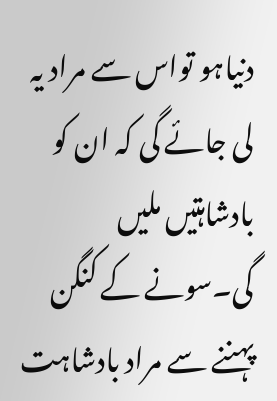دنیاہو تواس سے مراد یہ لی جائے گی کہ ان کو بادشاہتیں ملیں گی۔سونے کے کنگن پہننے سے مراد بادشاہت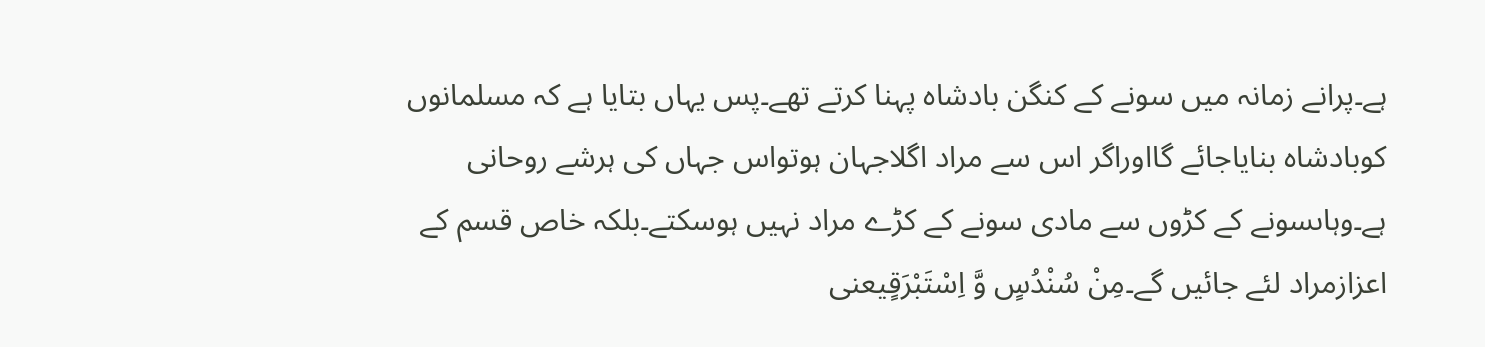ہے۔پرانے زمانہ میں سونے کے کنگن بادشاہ پہنا کرتے تھے۔پس یہاں بتایا ہے کہ مسلمانوں کوبادشاہ بنایاجائے گااوراگر اس سے مراد اگلاجہان ہوتواس جہاں کی ہرشے روحانی ہے۔وہاںسونے کے کڑوں سے مادی سونے کے کڑے مراد نہیں ہوسکتے۔بلکہ خاص قسم کے اعزازمراد لئے جائیں گے۔مِنْ سُنْدُسٍ وَّ اِسْتَبْرَقٍیعنی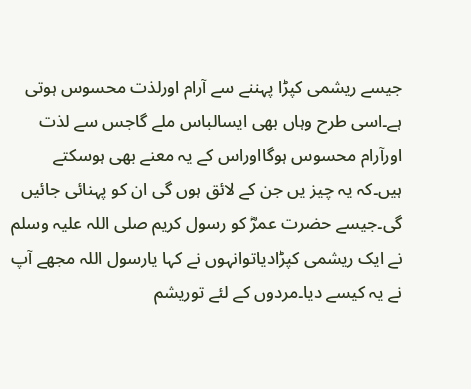جیسے ریشمی کپڑا پہننے سے آرام اورلذت محسوس ہوتی ہے۔اسی طرح وہاں بھی ایسالباس ملے گاجس سے لذت اورآرام محسوس ہوگااوراس کے یہ معنے بھی ہوسکتے ہیں۔کہ یہ چیز یں جن کے لائق ہوں گی ان کو پہنائی جائیں گی۔جیسے حضرت عمرؓ کو رسول کریم صلی اللہ علیہ وسلم نے ایک ریشمی کپڑادیاتوانہوں نے کہا یارسول اللہ مجھے آپ نے یہ کیسے دیا۔مردوں کے لئے توریشم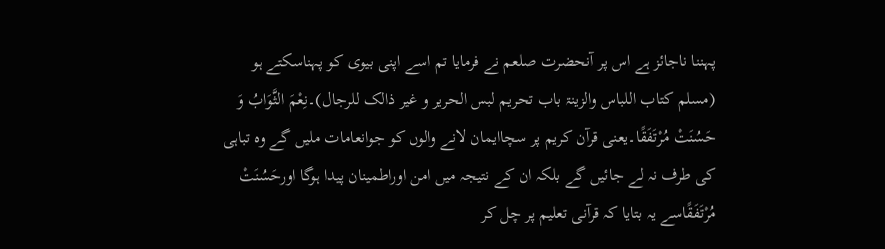پہننا ناجائز ہے اس پر آنحضرت صلعم نے فرمایا تم اسے اپنی بیوی کو پہناسکتے ہو (مسلم کتاب اللباس والزینۃ باب تحریم لبس الحریر و غیر ذالک للرجال)۔نِعْمَ الثَّوَابُ وَ حَسُنَتْ مُرْتَفَقًا۔یعنی قرآن کریم پر سچاایمان لانے والوں کو جوانعامات ملیں گے وہ تباہی کی طرف نہ لے جائیں گے بلکہ ان کے نتیجہ میں امن اوراطمینان پیدا ہوگا اورحَسُنَتْ مُرْتَفَقًاسے یہ بتایا کہ قرآنی تعلیم پر چل کر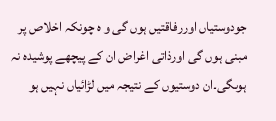جودوستیاں اوررفاقتیں ہوں گی و ہ چونکہ اخلاص پر مبنی ہوں گی اورذاتی اغراض ان کے پیچھے پوشیدہ نہ ہوںگی۔ان دوستیوں کے نتیجہ میں لڑائیاں نہیں ہو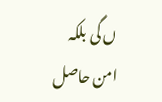ں گی بلکہ امن حاصل